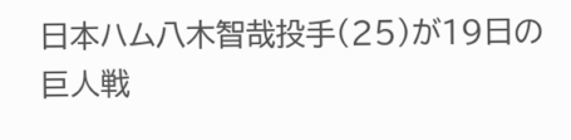日本ハム八木智哉投手(25)が19日の巨人戦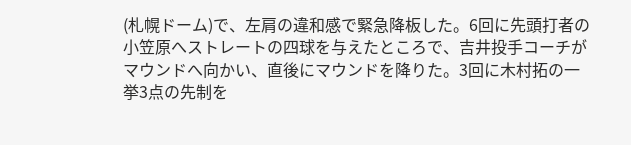(札幌ドーム)で、左肩の違和感で緊急降板した。6回に先頭打者の小笠原へストレートの四球を与えたところで、吉井投手コーチがマウンドへ向かい、直後にマウンドを降りた。3回に木村拓の一挙3点の先制を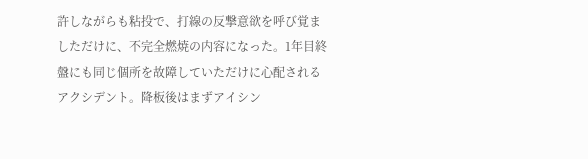許しながらも粘投で、打線の反撃意欲を呼び覚ましただけに、不完全燃焼の内容になった。1年目終盤にも同じ個所を故障していただけに心配されるアクシデント。降板後はまずアイシン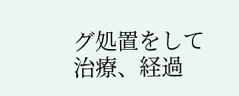グ処置をして治療、経過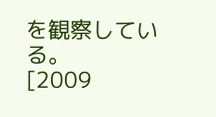を観察している。
[2009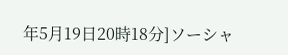年5月19日20時18分]ソーシャ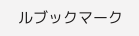ルブックマーク